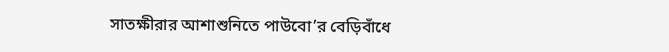সাতক্ষীরার আশাশুনিতে পাউবো’র বেড়িবাঁধে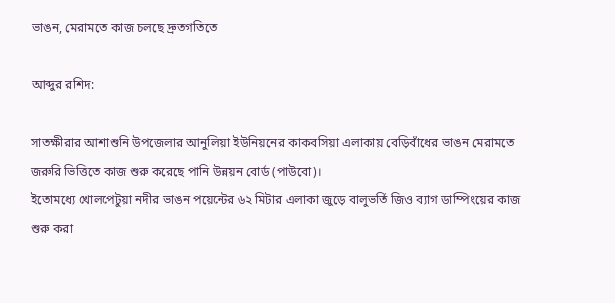ভাঙন, মেরামতে কাজ চলছে দ্রুতগতিতে

আব্দুর রশিদ:

সাতক্ষীরার আশাশুনি উপজেলার আনুলিয়া ইউনিয়নের কাকবসিয়া এলাকায় বেড়িবাঁধের ভাঙন মেরামতে জরুরি ভিত্তিতে কাজ শুরু করেছে পানি উন্নয়ন বোর্ড (পাউবো)।
ইতোমধ্যে খোলপেটুয়া নদীর ভাঙন পয়েন্টের ৬২ মিটার এলাকা জুড়ে বালুভর্তি জিও ব্যাগ ডাম্পিংয়ের কাজ শুরু করা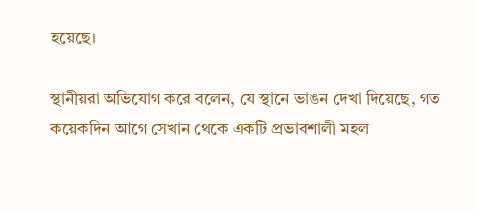হয়েছে।

স্থানীয়রা অভিযোগ করে বলেন, যে স্থানে ভাঙন দেখা দিয়েছে, গত কয়েকদিন আগে সেখান থেকে একটি প্রভাবশালী মহল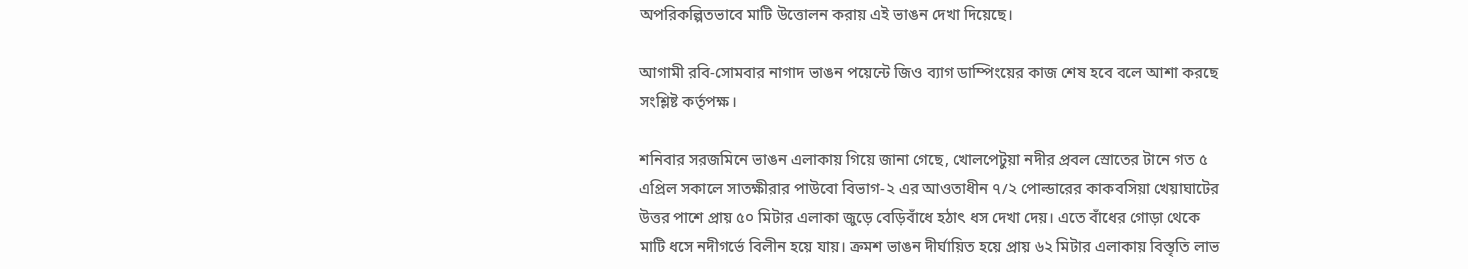অপরিকল্পিতভাবে মাটি উত্তোলন করায় এই ভাঙন দেখা দিয়েছে।

আগামী রবি-সোমবার নাগাদ ভাঙন পয়েন্টে জিও ব্যাগ ডাম্পিংয়ের কাজ শেষ হবে বলে আশা করছে সংশ্লিষ্ট কর্তৃপক্ষ।

শনিবার সরজমিনে ভাঙন এলাকায় গিয়ে জানা গেছে, খোলপেটুয়া নদীর প্রবল স্রোতের টানে গত ৫ এপ্রিল সকালে সাতক্ষীরার পাউবো বিভাগ-২ এর আওতাধীন ৭/২ পোল্ডারের কাকবসিয়া খেয়াঘাটের উত্তর পাশে প্রায় ৫০ মিটার এলাকা জুড়ে বেড়িবাঁধে হঠাৎ ধস দেখা দেয়। এতে বাঁধের গোড়া থেকে মাটি ধসে নদীগর্ভে বিলীন হয়ে যায়। ক্রমশ ভাঙন দীর্ঘায়িত হয়ে প্রায় ৬২ মিটার এলাকায় বিস্তৃতি লাভ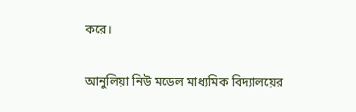করে।

আনুলিয়া নিউ মডেল মাধ্যমিক বিদ্যালয়ের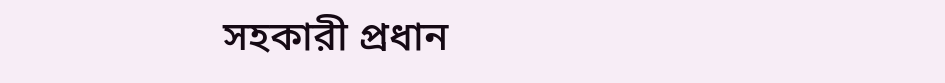সহকারী প্রধান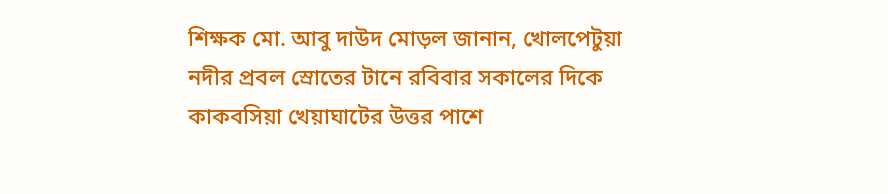শিক্ষক মো. আবু দাউদ মোড়ল জানান, খোলপেটুয়া নদীর প্রবল স্রোতের টানে রবিবার সকালের দিকে কাকবসিয়া খেয়াঘাটের উত্তর পাশে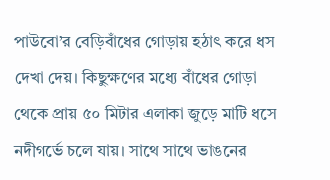পাউবো’র বেড়িবাঁধের গোড়ায় হঠাৎ করে ধস দেখা দেয়। কিছুক্ষণের মধ্যে বাঁধের গোড়া থেকে প্রায় ৫০ মিটার এলাকা জুড়ে মাটি ধসে নদীগর্ভে চলে যায়। সাথে সাথে ভাঙনের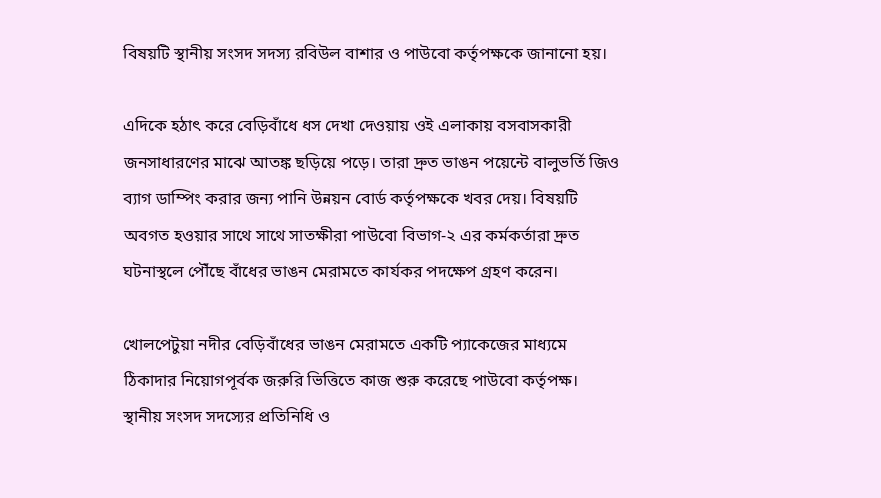বিষয়টি স্থানীয় সংসদ সদস্য রবিউল বাশার ও পাউবো কর্তৃপক্ষকে জানানো হয়।

এদিকে হঠাৎ করে বেড়িবাঁধে ধস দেখা দেওয়ায় ওই এলাকায় বসবাসকারী জনসাধারণের মাঝে আতঙ্ক ছড়িয়ে পড়ে। তারা দ্রুত ভাঙন পয়েন্টে বালুভর্তি জিও ব্যাগ ডাম্পিং করার জন্য পানি উন্নয়ন বোর্ড কর্তৃপক্ষকে খবর দেয়। বিষয়টি অবগত হওয়ার সাথে সাথে সাতক্ষীরা পাউবো বিভাগ-২ এর কর্মকর্তারা দ্রুত ঘটনাস্থলে পৌঁছে বাঁধের ভাঙন মেরামতে কার্যকর পদক্ষেপ গ্রহণ করেন।

খোলপেটুয়া নদীর বেড়িবাঁধের ভাঙন মেরামতে একটি প্যাকেজের মাধ্যমে ঠিকাদার নিয়োগপূর্বক জরুরি ভিত্তিতে কাজ শুরু করেছে পাউবো কর্তৃপক্ষ।
স্থানীয় সংসদ সদস্যের প্রতিনিধি ও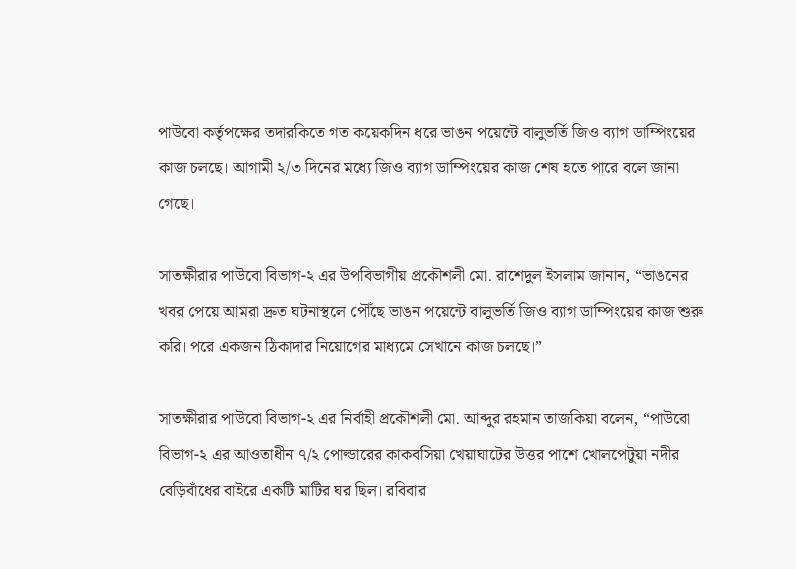পাউবো কর্তৃপক্ষের তদারকিতে গত কয়েকদিন ধরে ভাঙন পয়েন্টে বালুভর্তি জিও ব্যাগ ডাম্পিংয়ের কাজ চলছে। আগামী ২/৩ দিনের মধ্যে জিও ব্যাগ ডাম্পিংয়ের কাজ শেষ হতে পারে বলে জানা গেছে।

সাতক্ষীরার পাউবো বিভাগ-২ এর উপবিভাগীয় প্রকৌশলী মো. রাশেদুল ইসলাম জানান, “ভাঙনের খবর পেয়ে আমরা দ্রুত ঘটনাস্থলে পৌঁছে ভাঙন পয়েন্টে বালুভর্তি জিও ব্যাগ ডাম্পিংয়ের কাজ শুরু করি। পরে একজন ঠিকাদার নিয়োগের মাধ্যমে সেখানে কাজ চলছে।”

সাতক্ষীরার পাউবো বিভাগ-২ এর নির্বাহী প্রকৌশলী মো. আব্দুর রহমান তাজকিয়া বলেন, “পাউবো বিভাগ-২ এর আওতাধীন ৭/২ পোল্ডারের কাকবসিয়া খেয়াঘাটের উত্তর পাশে খোলপেটুয়া নদীর বেড়িবাঁধের বাইরে একটি মাটির ঘর ছিল। রবিবার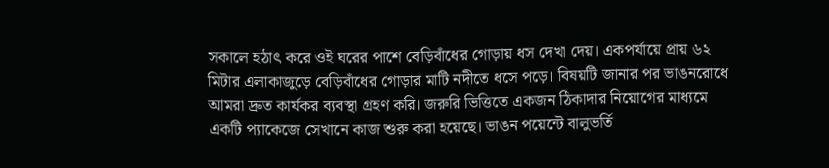সকালে হঠাৎ করে ওই ঘরের পাশে বেড়িবাঁধের গোড়ায় ধস দেখা দেয়। একপর্যায়ে প্রায় ৬২ মিটার এলাকাজুড়ে বেড়িবাঁধের গোড়ার মাটি নদীতে ধসে পড়ে। বিষয়টি জানার পর ভাঙনরোধে আমরা দ্রুত কার্যকর ব্যবস্থা গ্রহণ করি। জরুরি ভিত্তিতে একজন ঠিকাদার নিয়োগের মাধ্যমে একটি প্যাকেজে সেখানে কাজ শুরু করা হয়েছে। ভাঙন পয়েন্টে বালুভর্তি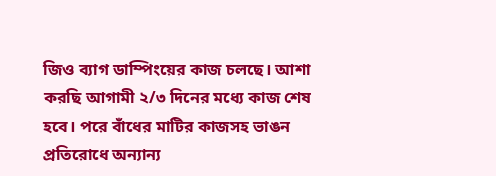জিও ব্যাগ ডাম্পিংয়ের কাজ চলছে। আশা করছি আগামী ২/৩ দিনের মধ্যে কাজ শেষ হবে। পরে বাঁধের মাটির কাজসহ ভাঙন প্রতিরোধে অন্যান্য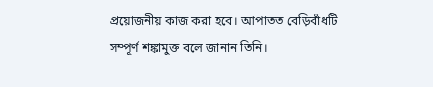প্রয়োজনীয় কাজ করা হবে। আপাতত বেড়িবাঁধটি সম্পূর্ণ শঙ্কামুক্ত বলে জানান তিনি।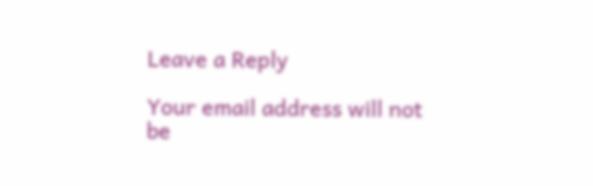Leave a Reply

Your email address will not be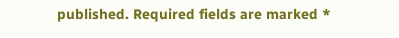published. Required fields are marked *